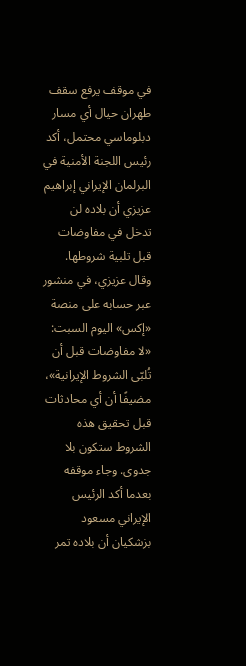في موقف يرفع سقف طهران حيال أي مسار دبلوماسي محتمل، أكد رئيس اللجنة الأمنية في البرلمان الإيراني إبراهيم عزيزي أن بلاده لن تدخل في مفاوضات قبل تلبية شروطها. وقال عزيزي، في منشور عبر حسابه على منصة «إكس» اليوم السبت: «لا مفاوضات قبل أن تُلبّى الشروط الإيرانية»، مضيفًا أن أي محادثات قبل تحقيق هذه الشروط ستكون بلا جدوى. وجاء موقفه بعدما أكد الرئيس الإيراني مسعود بزشكيان أن بلاده تمر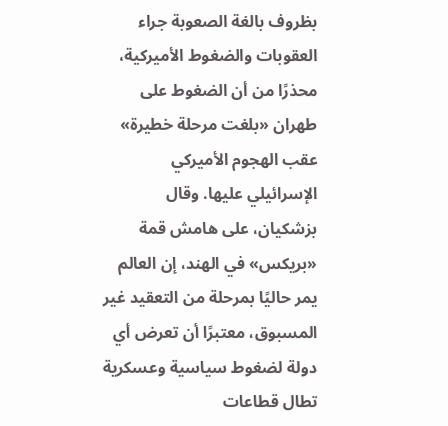بظروف بالغة الصعوبة جراء العقوبات والضغوط الأميركية، محذرًا من أن الضغوط على طهران «بلغت مرحلة خطيرة» عقب الهجوم الأميركي الإسرائيلي عليها. وقال بزشكيان، على هامش قمة «بريكس» في الهند، إن العالم يمر حاليًا بمرحلة من التعقيد غير المسبوق، معتبرًا أن تعرض أي دولة لضغوط سياسية وعسكرية تطال قطاعات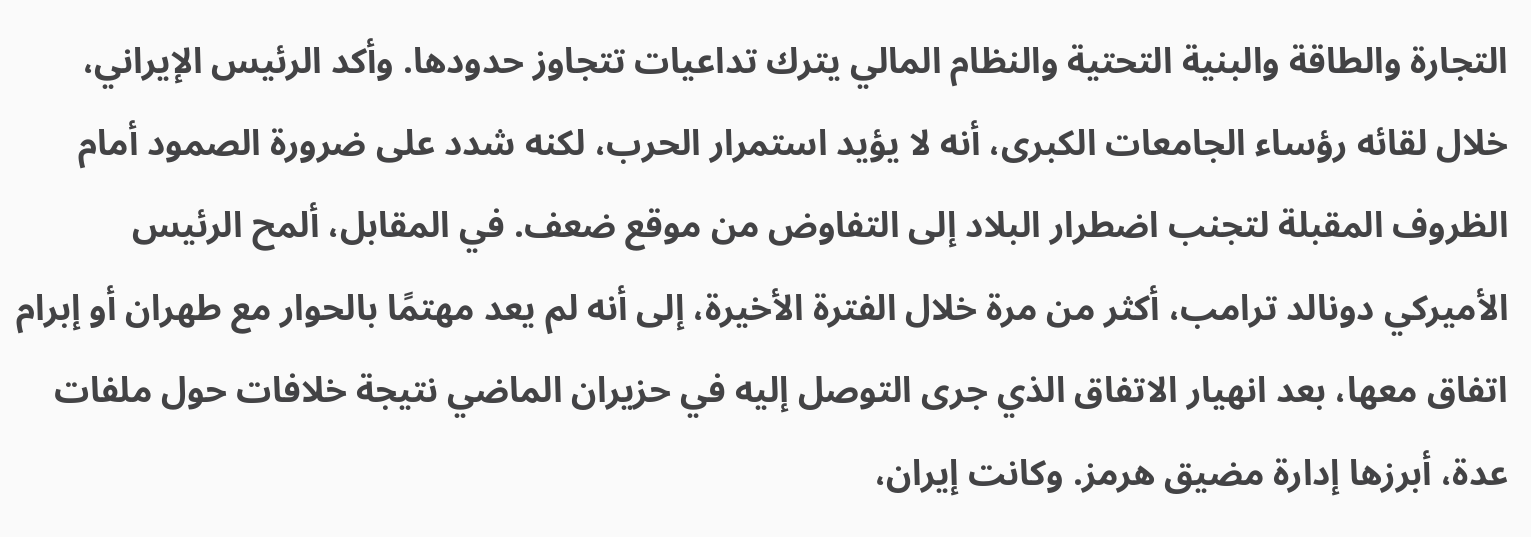التجارة والطاقة والبنية التحتية والنظام المالي يترك تداعيات تتجاوز حدودها. وأكد الرئيس الإيراني، خلال لقائه رؤساء الجامعات الكبرى، أنه لا يؤيد استمرار الحرب، لكنه شدد على ضرورة الصمود أمام الظروف المقبلة لتجنب اضطرار البلاد إلى التفاوض من موقع ضعف. في المقابل، ألمح الرئيس الأميركي دونالد ترامب، أكثر من مرة خلال الفترة الأخيرة، إلى أنه لم يعد مهتمًا بالحوار مع طهران أو إبرام اتفاق معها، بعد انهيار الاتفاق الذي جرى التوصل إليه في حزيران الماضي نتيجة خلافات حول ملفات عدة، أبرزها إدارة مضيق هرمز. وكانت إيران،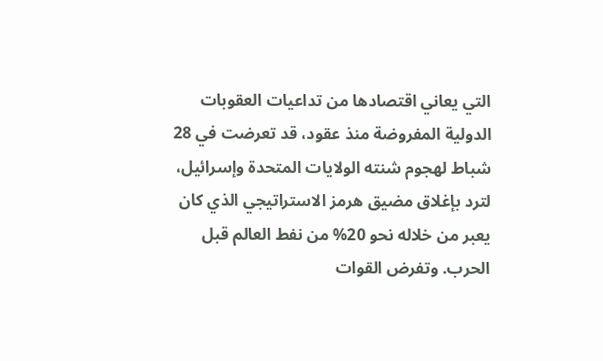التي يعاني اقتصادها من تداعيات العقوبات الدولية المفروضة منذ عقود، قد تعرضت في 28 شباط لهجوم شنته الولايات المتحدة وإسرائيل، لترد بإغلاق مضيق هرمز الاستراتيجي الذي كان يعبر من خلاله نحو 20% من نفط العالم قبل الحرب. وتفرض القوات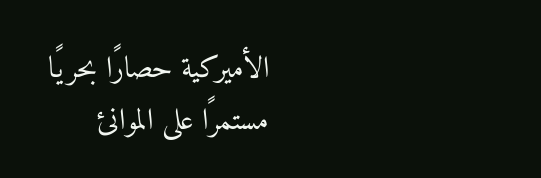الأميركية حصارًا بحريًا مستمرًا على الموانئ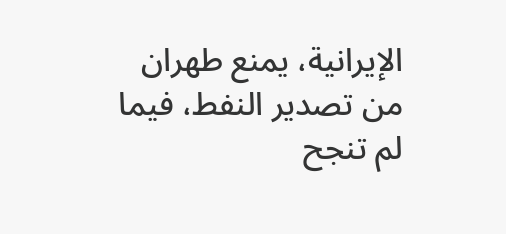الإيرانية، يمنع طهران من تصدير النفط، فيما لم تنجح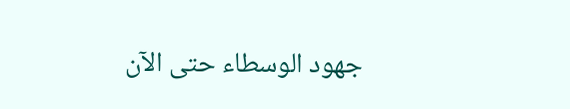جهود الوسطاء حتى الآن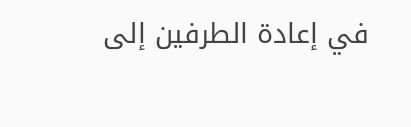في إعادة الطرفين إلى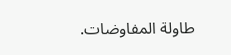طاولة المفاوضات.